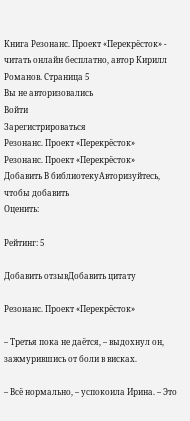Книга Резонанс. Проект «Перекрёсток» - читать онлайн бесплатно, автор Кирилл Романов. Cтраница 5
Вы не авторизовались
Войти
Зарегистрироваться
Резонанс. Проект «Перекрёсток»
Резонанс. Проект «Перекрёсток»
Добавить В библиотекуАвторизуйтесь, чтобы добавить
Оценить:

Рейтинг: 5

Добавить отзывДобавить цитату

Резонанс. Проект «Перекрёсток»

– Третья пока не даётся, – выдохнул он, зажмурившись от боли в висках.

– Всё нормально, – успокоила Ирина. – Это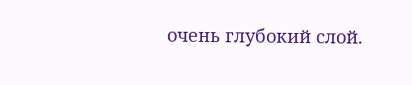очень глубокий слой.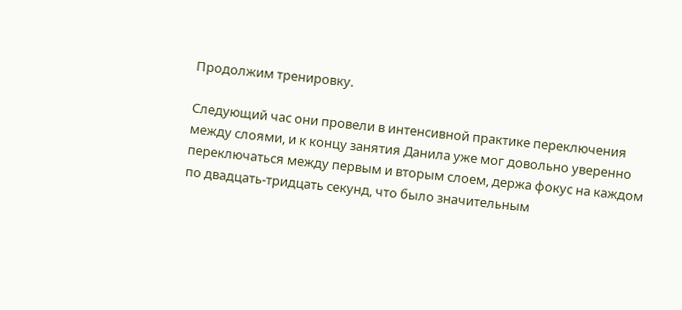Продолжим тренировку.

Следующий час они провели в интенсивной практике переключения между слоями, и к концу занятия Данила уже мог довольно уверенно переключаться между первым и вторым слоем, держа фокус на каждом по двадцать-тридцать секунд, что было значительным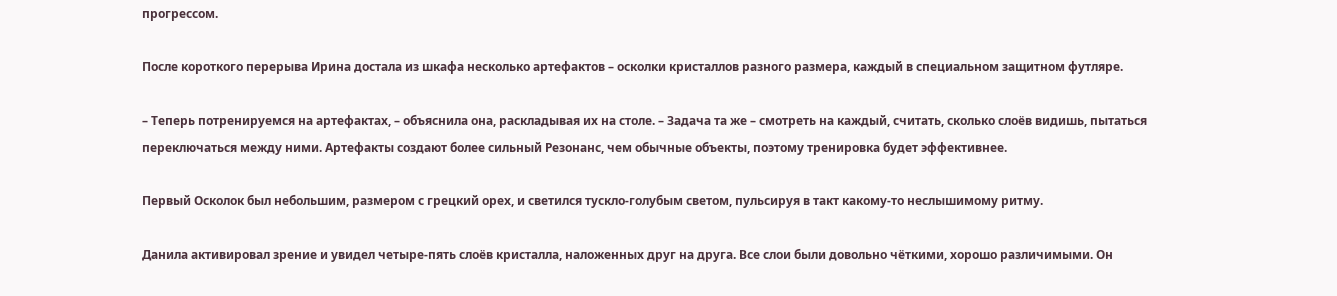прогрессом.

После короткого перерыва Ирина достала из шкафа несколько артефактов – осколки кристаллов разного размера, каждый в специальном защитном футляре.

– Теперь потренируемся на артефактах, – объяснила она, раскладывая их на столе. – Задача та же – смотреть на каждый, считать, сколько слоёв видишь, пытаться переключаться между ними. Артефакты создают более сильный Резонанс, чем обычные объекты, поэтому тренировка будет эффективнее.

Первый Осколок был небольшим, размером с грецкий орех, и светился тускло-голубым светом, пульсируя в такт какому-то неслышимому ритму.

Данила активировал зрение и увидел четыре-пять слоёв кристалла, наложенных друг на друга. Все слои были довольно чёткими, хорошо различимыми. Он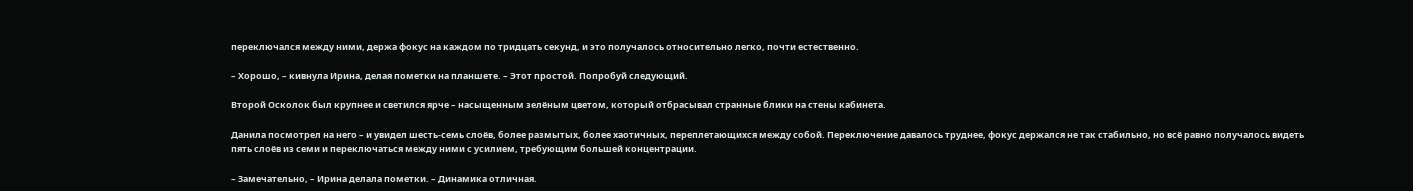переключался между ними, держа фокус на каждом по тридцать секунд, и это получалось относительно легко, почти естественно.

– Хорошо, – кивнула Ирина, делая пометки на планшете. – Этот простой. Попробуй следующий.

Второй Осколок был крупнее и светился ярче – насыщенным зелёным цветом, который отбрасывал странные блики на стены кабинета.

Данила посмотрел на него – и увидел шесть-семь слоёв, более размытых, более хаотичных, переплетающихся между собой. Переключение давалось труднее, фокус держался не так стабильно, но всё равно получалось видеть пять слоёв из семи и переключаться между ними с усилием, требующим большей концентрации.

– Замечательно, – Ирина делала пометки. – Динамика отличная.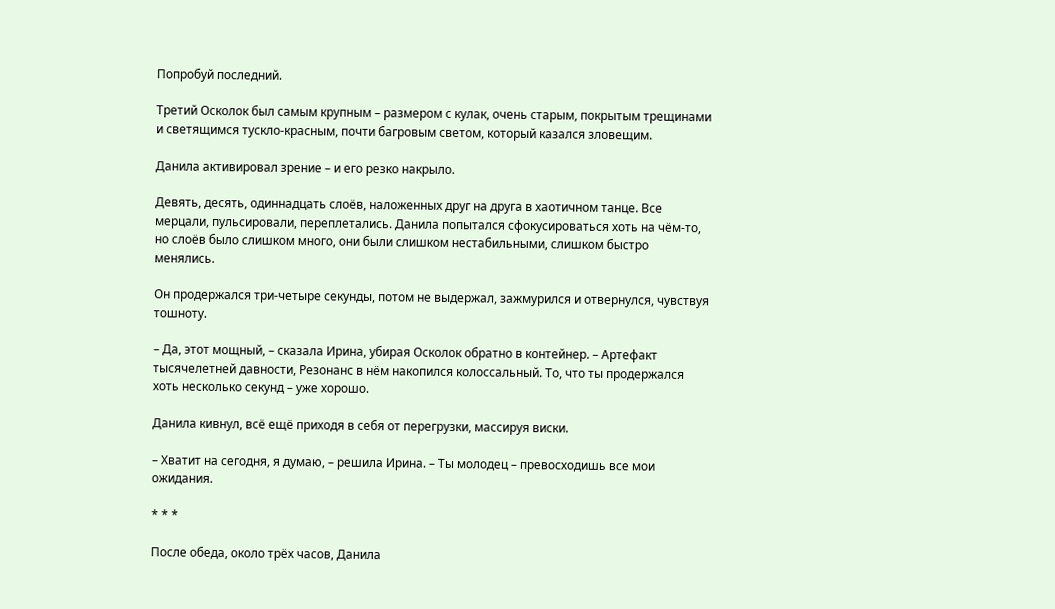Попробуй последний.

Третий Осколок был самым крупным – размером с кулак, очень старым, покрытым трещинами и светящимся тускло-красным, почти багровым светом, который казался зловещим.

Данила активировал зрение – и его резко накрыло.

Девять, десять, одиннадцать слоёв, наложенных друг на друга в хаотичном танце. Все мерцали, пульсировали, переплетались. Данила попытался сфокусироваться хоть на чём-то, но слоëв было слишком много, они были слишком нестабильными, слишком быстро менялись.

Он продержался три-четыре секунды, потом не выдержал, зажмурился и отвернулся, чувствуя тошноту.

– Да, этот мощный, – сказала Ирина, убирая Осколок обратно в контейнер. – Артефакт тысячелетней давности, Резонанс в нём накопился колоссальный. То, что ты продержался хоть несколько секунд – уже хорошо.

Данила кивнул, всё ещё приходя в себя от перегрузки, массируя виски.

– Хватит на сегодня, я думаю, – решила Ирина. – Ты молодец – превосходишь все мои ожидания.

* * *

После обеда, около трёх часов, Данила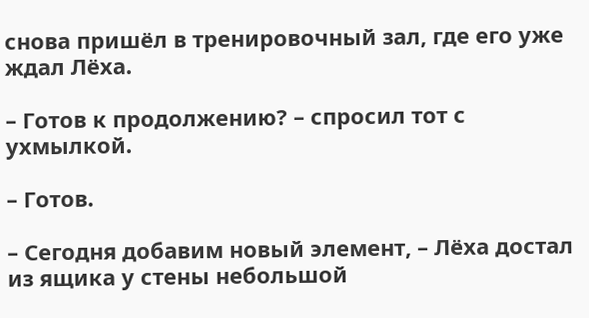снова пришёл в тренировочный зал, где его уже ждал Лёха.

– Готов к продолжению? – спросил тот с ухмылкой.

– Готов.

– Сегодня добавим новый элемент, – Лёха достал из ящика у стены небольшой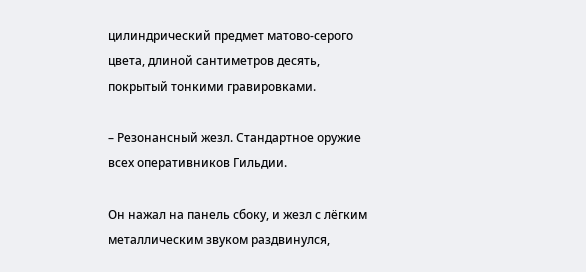цилиндрический предмет матово-серого цвета, длиной сантиметров десять, покрытый тонкими гравировками.

– Резонансный жезл. Стандартное оружие всех оперативников Гильдии.

Он нажал на панель сбоку, и жезл с лёгким металлическим звуком раздвинулся,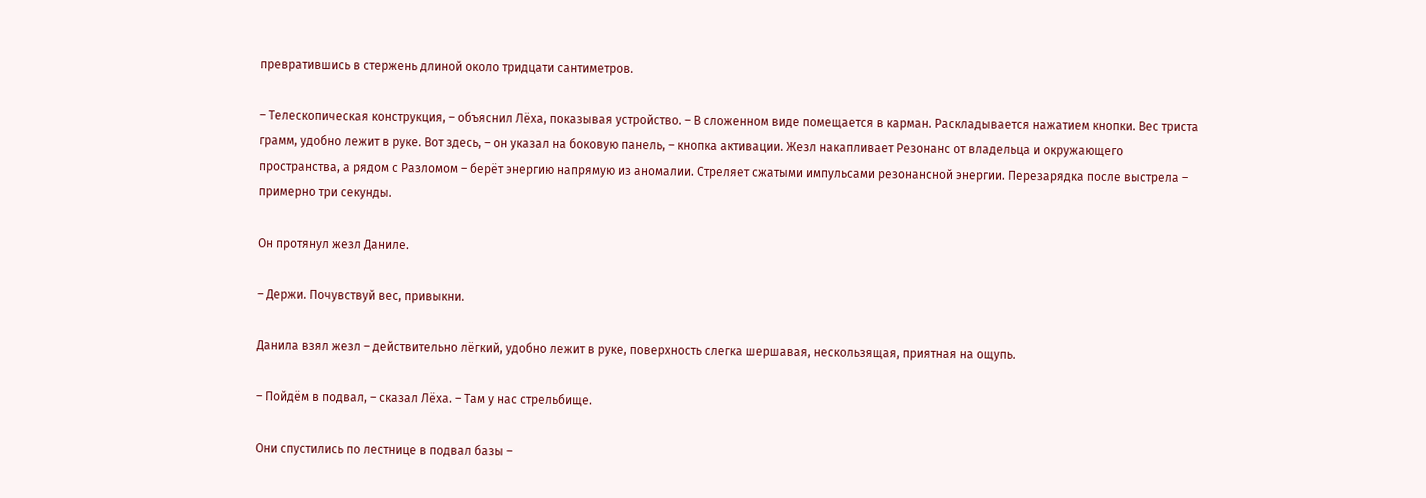превратившись в стержень длиной около тридцати сантиметров.

– Телескопическая конструкция, – объяснил Лёха, показывая устройство. – В сложенном виде помещается в карман. Раскладывается нажатием кнопки. Вес триста грамм, удобно лежит в руке. Вот здесь, – он указал на боковую панель, – кнопка активации. Жезл накапливает Резонанс от владельца и окружающего пространства, а рядом с Разломом – берёт энергию напрямую из аномалии. Стреляет сжатыми импульсами резонансной энергии. Перезарядка после выстрела – примерно три секунды.

Он протянул жезл Даниле.

– Держи. Почувствуй вес, привыкни.

Данила взял жезл – действительно лёгкий, удобно лежит в руке, поверхность слегка шершавая, нескользящая, приятная на ощупь.

– Пойдём в подвал, – сказал Лёха. – Там у нас стрельбище.

Они спустились по лестнице в подвал базы –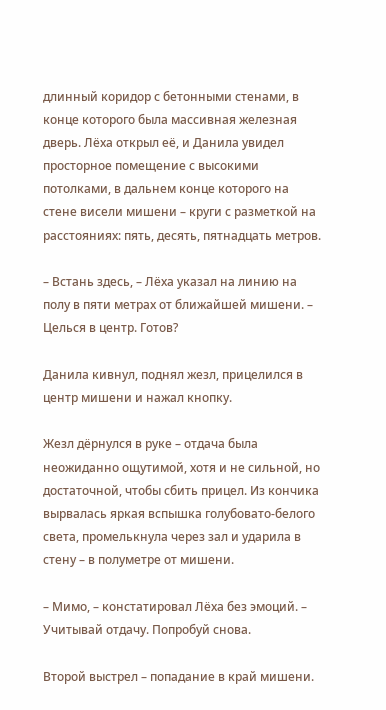длинный коридор с бетонными стенами, в конце которого была массивная железная дверь. Лёха открыл её, и Данила увидел просторное помещение с высокими потолками, в дальнем конце которого на стене висели мишени – круги с разметкой на расстояниях: пять, десять, пятнадцать метров.

– Встань здесь, – Лёха указал на линию на полу в пяти метрах от ближайшей мишени. – Целься в центр. Готов?

Данила кивнул, поднял жезл, прицелился в центр мишени и нажал кнопку.

Жезл дёрнулся в руке – отдача была неожиданно ощутимой, хотя и не сильной, но достаточной, чтобы сбить прицел. Из кончика вырвалась яркая вспышка голубовато-белого света, промелькнула через зал и ударила в стену – в полуметре от мишени.

– Мимо, – констатировал Лёха без эмоций. – Учитывай отдачу. Попробуй снова.

Второй выстрел – попадание в край мишени.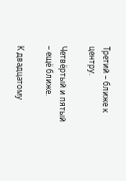Третий – ближе к центру.

Четвёртый и пятый – ещё ближе.

К двадцатому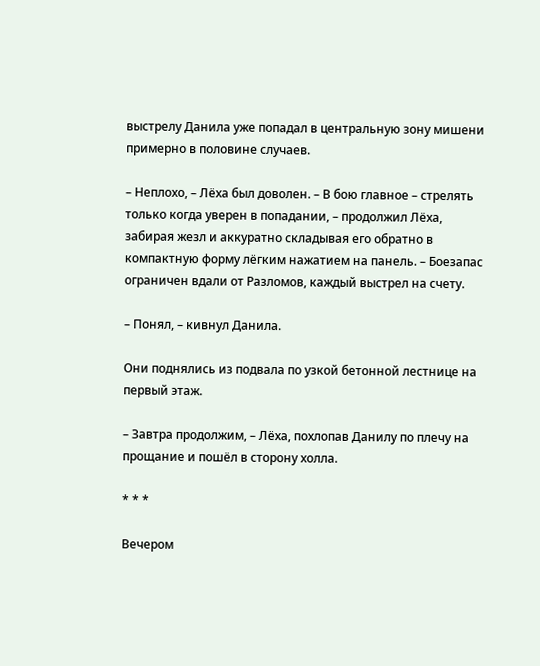выстрелу Данила уже попадал в центральную зону мишени примерно в половине случаев.

– Неплохо, – Лёха был доволен. – В бою главное – стрелять только когда уверен в попадании, – продолжил Лёха, забирая жезл и аккуратно складывая его обратно в компактную форму лёгким нажатием на панель. – Боезапас ограничен вдали от Разломов, каждый выстрел на счету.

– Понял, – кивнул Данила.

Они поднялись из подвала по узкой бетонной лестнице на первый этаж.

– Завтра продолжим, – Лёха, похлопав Данилу по плечу на прощание и пошёл в сторону холла.

* * *

Вечером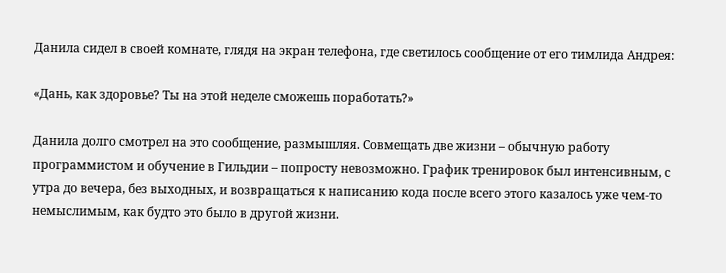Данила сидел в своей комнате, глядя на экран телефона, где светилось сообщение от его тимлида Андрея:

«Дань, как здоровье? Ты на этой неделе сможешь поработать?»

Данила долго смотрел на это сообщение, размышляя. Совмещать две жизни – обычную работу программистом и обучение в Гильдии – попросту невозможно. График тренировок был интенсивным, с утра до вечера, без выходных, и возвращаться к написанию кода после всего этого казалось уже чем-то немыслимым, как будто это было в другой жизни.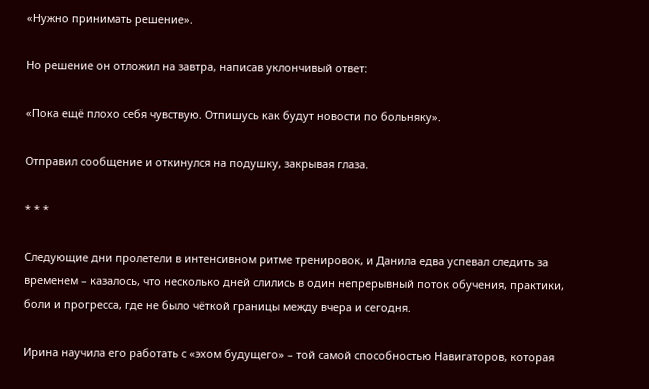«Нужно принимать решение».

Но решение он отложил на завтра, написав уклончивый ответ:

«Пока ещё плохо себя чувствую. Отпишусь как будут новости по больняку».

Отправил сообщение и откинулся на подушку, закрывая глаза.

* * *

Следующие дни пролетели в интенсивном ритме тренировок, и Данила едва успевал следить за временем – казалось, что несколько дней слились в один непрерывный поток обучения, практики, боли и прогресса, где не было чёткой границы между вчера и сегодня.

Ирина научила его работать с «эхом будущего» – той самой способностью Навигаторов, которая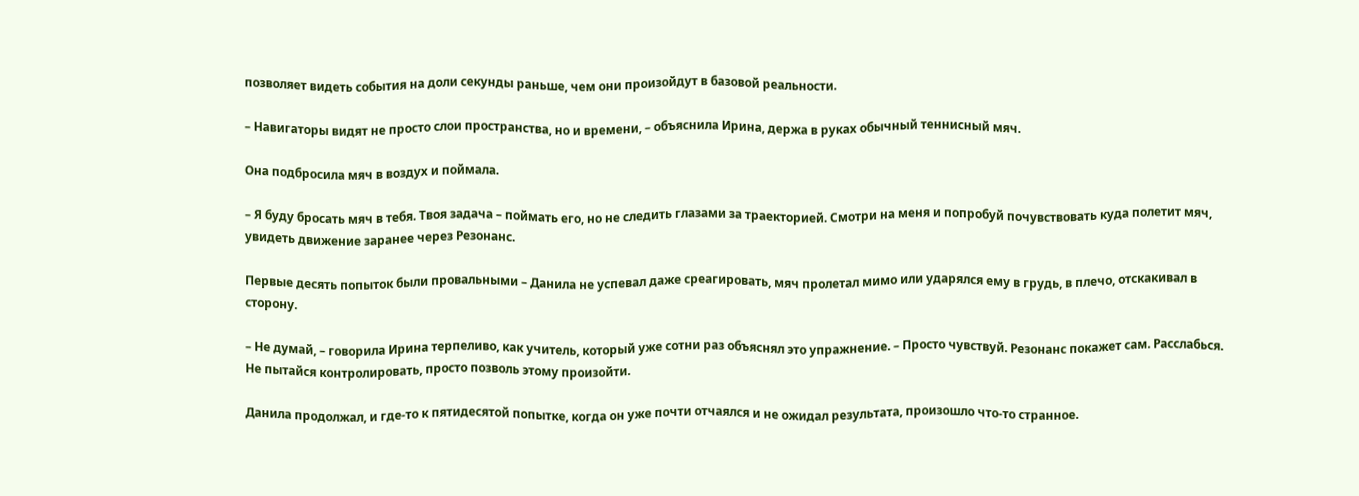позволяет видеть события на доли секунды раньше, чем они произойдут в базовой реальности.

– Навигаторы видят не просто слои пространства, но и времени, – объяснила Ирина, держа в руках обычный теннисный мяч.

Она подбросила мяч в воздух и поймала.

– Я буду бросать мяч в тебя. Твоя задача – поймать его, но не следить глазами за траекторией. Смотри на меня и попробуй почувствовать куда полетит мяч, увидеть движение заранее через Резонанс.

Первые десять попыток были провальными – Данила не успевал даже среагировать, мяч пролетал мимо или ударялся ему в грудь, в плечо, отскакивал в сторону.

– Не думай, – говорила Ирина терпеливо, как учитель, который уже сотни раз объяснял это упражнение. – Просто чувствуй. Резонанс покажет сам. Расслабься. Не пытайся контролировать, просто позволь этому произойти.

Данила продолжал, и где-то к пятидесятой попытке, когда он уже почти отчаялся и не ожидал результата, произошло что-то странное.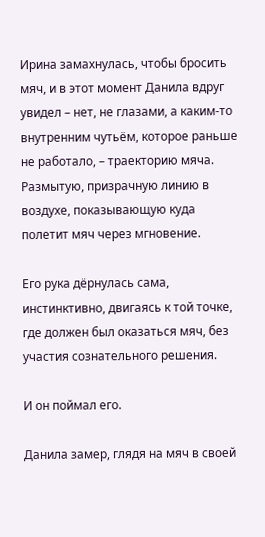Ирина замахнулась, чтобы бросить мяч, и в этот момент Данила вдруг увидел – нет, не глазами, а каким-то внутренним чутьём, которое раньше не работало, – траекторию мяча. Размытую, призрачную линию в воздухе, показывающую куда полетит мяч через мгновение.

Его рука дёрнулась сама, инстинктивно, двигаясь к той точке, где должен был оказаться мяч, без участия сознательного решения.

И он поймал его.

Данила замер, глядя на мяч в своей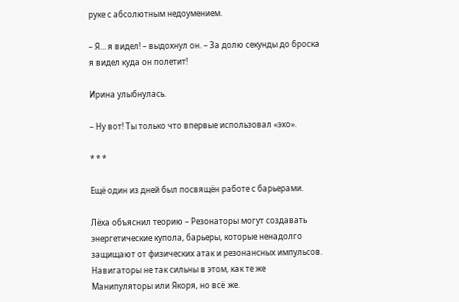руке с абсолютным недоумением.

– Я… я видел! – выдохнул он. – За долю секунды до броска я видел куда он полетит!

Ирина улыбнулась.

– Ну вот! Ты только что впервые использовал «эхо».

* * *

Ещё один из дней был посвящён работе с барьерами.

Лёха объяснил теорию – Резонаторы могут создавать энергетические купола, барьеры, которые ненадолго защищают от физических атак и резонансных импульсов. Навигаторы не так сильны в этом, как те же Манипуляторы или Якоря, но всë же.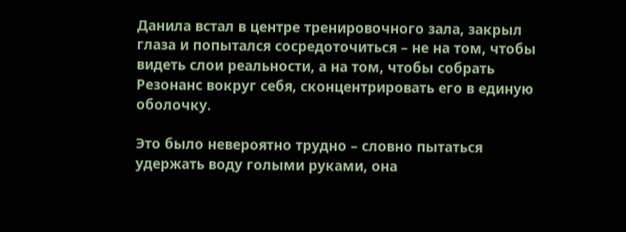Данила встал в центре тренировочного зала, закрыл глаза и попытался сосредоточиться – не на том, чтобы видеть слои реальности, а на том, чтобы собрать Резонанс вокруг себя, сконцентрировать его в единую оболочку.

Это было невероятно трудно – словно пытаться удержать воду голыми руками, она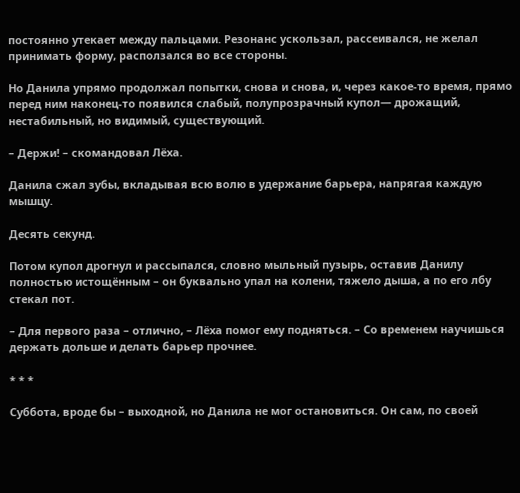постоянно утекает между пальцами. Резонанс ускользал, рассеивался, не желал принимать форму, расползался во все стороны.

Но Данила упрямо продолжал попытки, снова и снова, и, через какое-то время, прямо перед ним наконец-то появился слабый, полупрозрачный купол— дрожащий, нестабильный, но видимый, существующий.

– Держи! – скомандовал Лёха.

Данила сжал зубы, вкладывая всю волю в удержание барьера, напрягая каждую мышцу.

Десять секунд.

Потом купол дрогнул и рассыпался, словно мыльный пузырь, оставив Данилу полностью истощённым – он буквально упал на колени, тяжело дыша, а по его лбу стекал пот.

– Для первого раза – отлично, – Лёха помог ему подняться. – Со временем научишься держать дольше и делать барьер прочнее.

* * *

Суббота, вроде бы – выходной, но Данила не мог остановиться. Он сам, по своей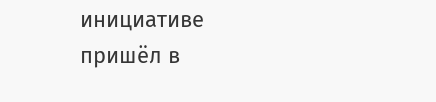инициативе пришёл в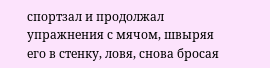спортзал и продолжал упражнения с мячом, швыряя его в стенку, ловя, снова бросая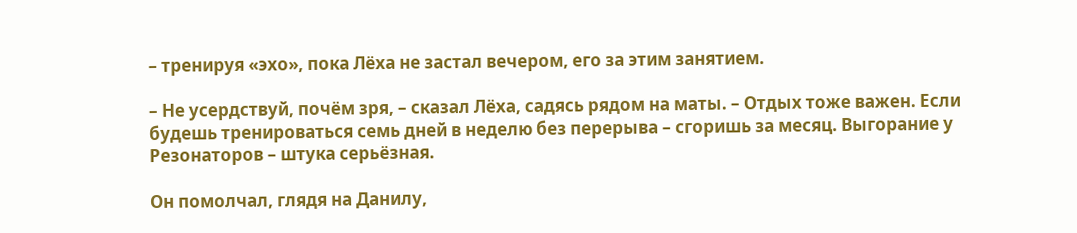– тренируя «эхо», пока Лёха не застал вечером, его за этим занятием.

– Не усердствуй, почём зря, – сказал Лёха, садясь рядом на маты. – Отдых тоже важен. Если будешь тренироваться семь дней в неделю без перерыва – сгоришь за месяц. Выгорание у Резонаторов – штука серьёзная.

Он помолчал, глядя на Данилу,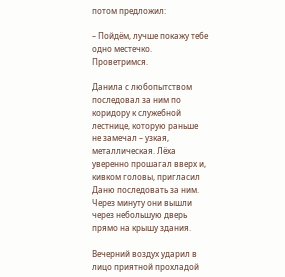потом предложил:

– Пойдём, лучше покажу тебе одно местечко. Проветримся.

Данила с любопытством последовал за ним по коридору к служебной лестнице, которую раньше не замечал – узкая, металлическая. Лёха уверенно прошагал вверх и, кивком головы, пригласил Даню последовать за ним. Через минуту они вышли через небольшую дверь прямо на крышу здания.

Вечерний воздух ударил в лицо приятной прохладой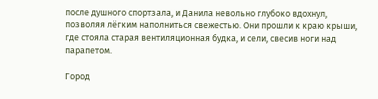после душного спортзала, и Данила невольно глубоко вдохнул, позволяя лёгким наполниться свежестью. Они прошли к краю крыши, где стояла старая вентиляционная будка, и сели, свесив ноги над парапетом.

Город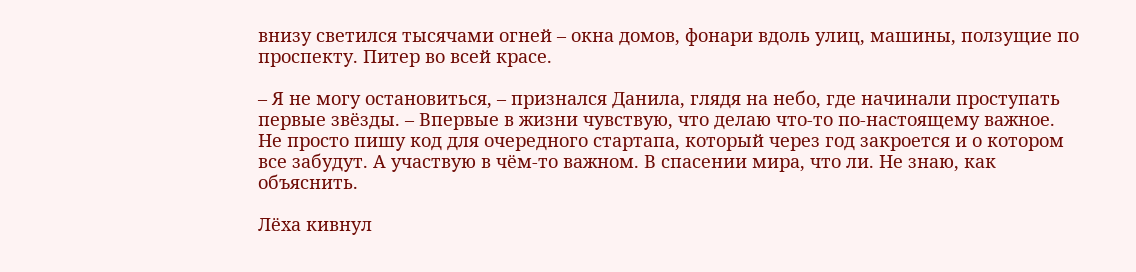внизу светился тысячами огней – окна домов, фонари вдоль улиц, машины, ползущие по проспекту. Питер во всей красе.

– Я не могу остановиться, – признался Данила, глядя на небо, где начинали проступать первые звёзды. – Впервые в жизни чувствую, что делаю что-то по-настоящему важное. Не просто пишу код для очередного стартапа, который через год закроется и о котором все забудут. А участвую в чём-то важном. В спасении мира, что ли. Не знаю, как объяснить.

Лёха кивнул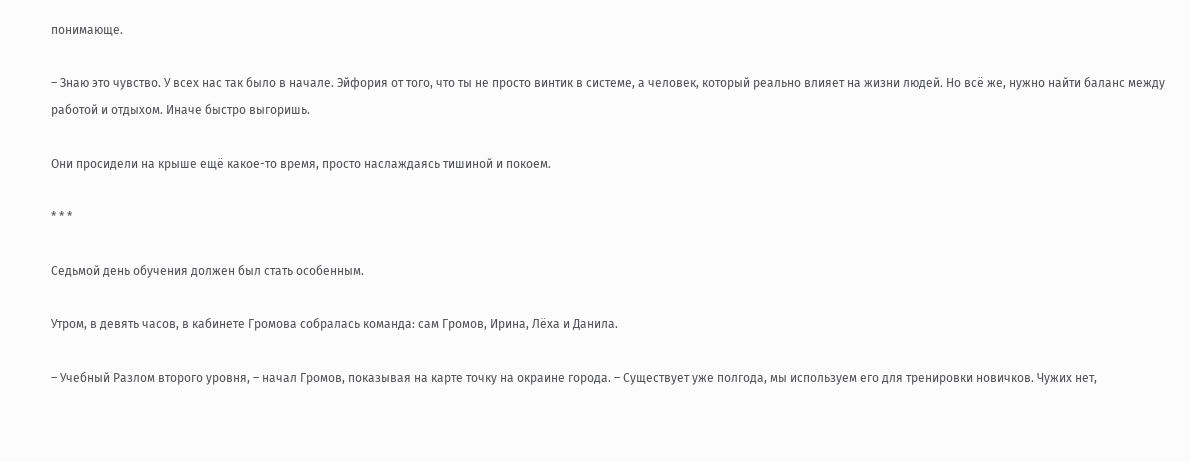понимающе.

– Знаю это чувство. У всех нас так было в начале. Эйфория от того, что ты не просто винтик в системе, а человек, который реально влияет на жизни людей. Но всё же, нужно найти баланс между работой и отдыхом. Иначе быстро выгоришь.

Они просидели на крыше ещё какое-то время, просто наслаждаясь тишиной и покоем.

* * *

Седьмой день обучения должен был стать особенным.

Утром, в девять часов, в кабинете Громова собралась команда: сам Громов, Ирина, Лёха и Данила.

– Учебный Разлом второго уровня, – начал Громов, показывая на карте точку на окраине города. – Существует уже полгода, мы используем его для тренировки новичков. Чужих нет,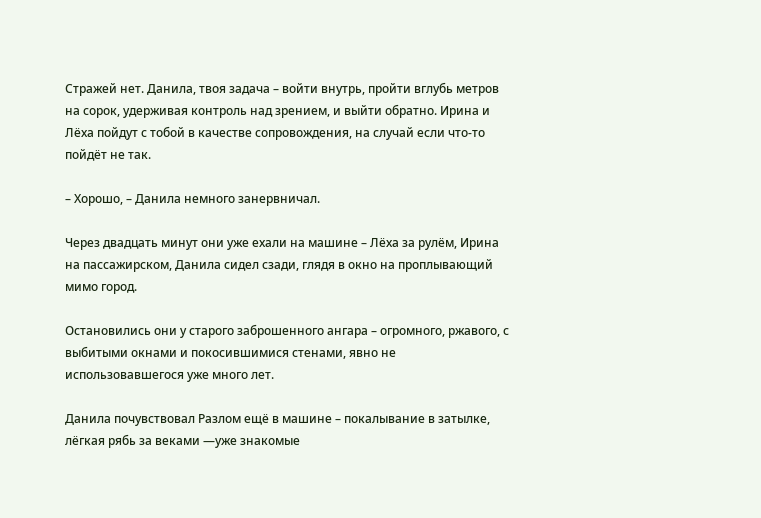Стражей нет. Данила, твоя задача – войти внутрь, пройти вглубь метров на сорок, удерживая контроль над зрением, и выйти обратно. Ирина и Лёха пойдут с тобой в качестве сопровождения, на случай если что-то пойдёт не так.

– Хорошо, – Данила немного занервничал.

Через двадцать минут они уже ехали на машине – Лёха за рулём, Ирина на пассажирском, Данила сидел сзади, глядя в окно на проплывающий мимо город.

Остановились они у старого заброшенного ангара – огромного, ржавого, с выбитыми окнами и покосившимися стенами, явно не использовавшегося уже много лет.

Данила почувствовал Разлом ещё в машине – покалывание в затылке, лёгкая рябь за веками —уже знакомые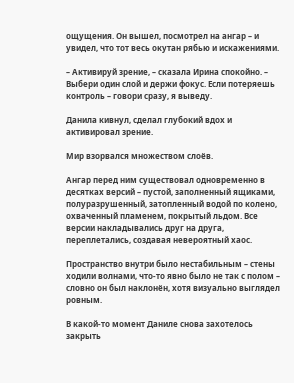ощущения. Он вышел, посмотрел на ангар – и увидел, что тот весь окутан рябью и искажениями.

– Активируй зрение, – сказала Ирина спокойно. – Выбери один слой и держи фокус. Если потеряешь контроль – говори сразу, я выведу.

Данила кивнул, сделал глубокий вдох и активировал зрение.

Мир взорвался множеством слоёв.

Ангар перед ним существовал одновременно в десятках версий – пустой, заполненный ящиками, полуразрушенный, затопленный водой по колено, охваченный пламенем, покрытый льдом. Все версии накладывались друг на друга, переплетались, создавая невероятный хаос.

Пространство внутри было нестабильным – стены ходили волнами, что-то явно было не так с полом – словно он был наклонён, хотя визуально выглядел ровным.

В какой-то момент Даниле снова захотелось закрыть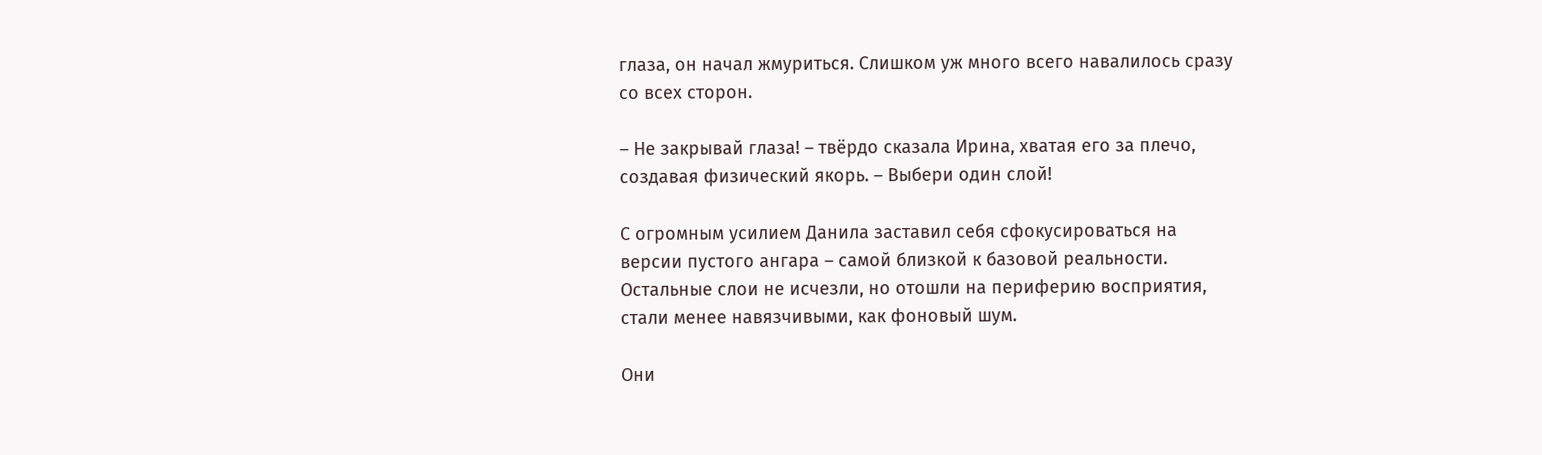глаза, он начал жмуриться. Слишком уж много всего навалилось сразу со всех сторон.

– Не закрывай глаза! – твёрдо сказала Ирина, хватая его за плечо, создавая физический якорь. – Выбери один слой!

С огромным усилием Данила заставил себя сфокусироваться на версии пустого ангара – самой близкой к базовой реальности. Остальные слои не исчезли, но отошли на периферию восприятия, стали менее навязчивыми, как фоновый шум.

Они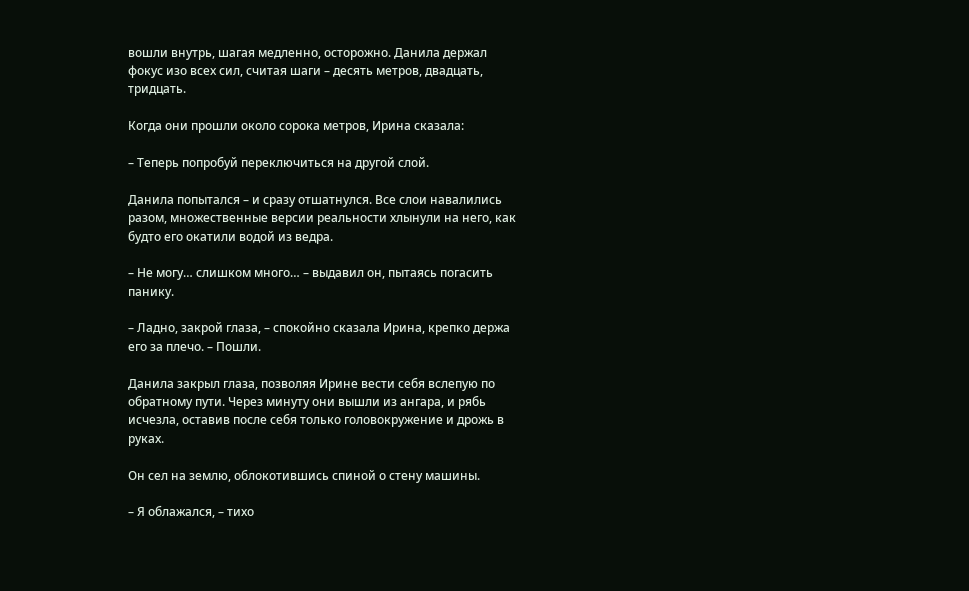вошли внутрь, шагая медленно, осторожно. Данила держал фокус изо всех сил, считая шаги – десять метров, двадцать, тридцать.

Когда они прошли около сорока метров, Ирина сказала:

– Теперь попробуй переключиться на другой слой.

Данила попытался – и сразу отшатнулся. Все слои навалились разом, множественные версии реальности хлынули на него, как будто его окатили водой из ведра.

– Не могу… слишком много… – выдавил он, пытаясь погасить панику.

– Ладно, закрой глаза, – спокойно сказала Ирина, крепко держа его за плечо. – Пошли.

Данила закрыл глаза, позволяя Ирине вести себя вслепую по обратному пути. Через минуту они вышли из ангара, и рябь исчезла, оставив после себя только головокружение и дрожь в руках.

Он сел на землю, облокотившись спиной о стену машины.

– Я облажался, – тихо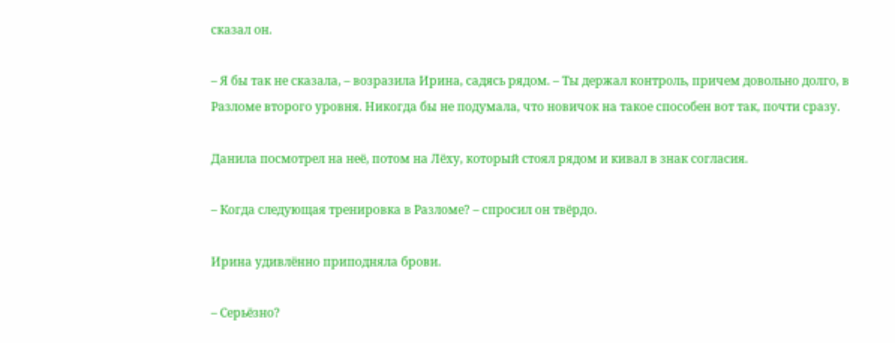сказал он.

– Я бы так не сказала, – возразила Ирина, садясь рядом. – Ты держал контроль, причем довольно долго, в Разломе второго уровня. Никогда бы не подумала, что новичок на такое способен вот так, почти сразу.

Данила посмотрел на неё, потом на Лёху, который стоял рядом и кивал в знак согласия.

– Когда следующая тренировка в Разломе? – спросил он твёрдо.

Ирина удивлённо приподняла брови.

– Серьёзно?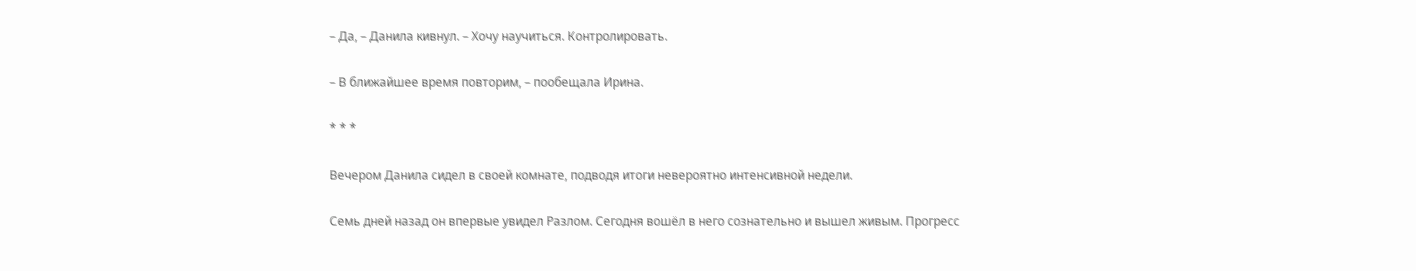– Да, – Данила кивнул. – Хочу научиться. Контролировать.

– В ближайшее время повторим, – пообещала Ирина.

* * *

Вечером Данила сидел в своей комнате, подводя итоги невероятно интенсивной недели.

Семь дней назад он впервые увидел Разлом. Сегодня вошёл в него сознательно и вышел живым. Прогресс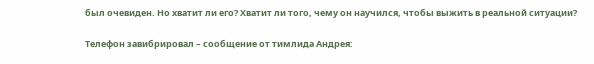был очевиден. Но хватит ли его? Хватит ли того, чему он научился, чтобы выжить в реальной ситуации?

Телефон завибрировал – сообщение от тимлида Андрея: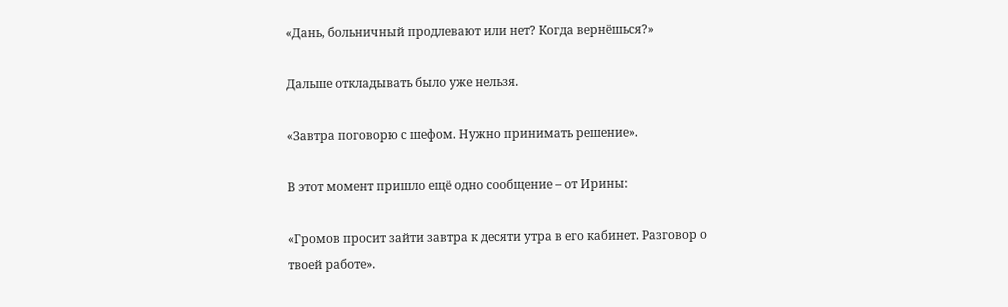«Дань, больничный продлевают или нет? Когда вернёшься?»

Дальше откладывать было уже нельзя.

«Завтра поговорю с шефом. Нужно принимать решение».

В этот момент пришло ещё одно сообщение – от Ирины:

«Громов просит зайти завтра к десяти утра в его кабинет. Разговор о твоей работе».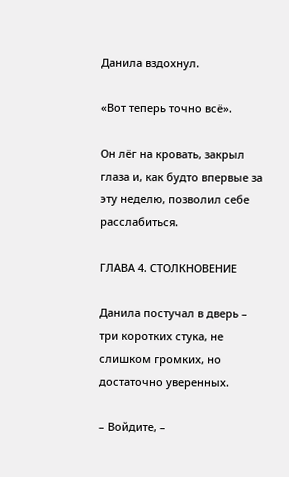Данила вздохнул.

«Вот теперь точно всё».

Он лёг на кровать, закрыл глаза и, как будто впервые за эту неделю, позволил себе расслабиться.

ГЛАВА 4. СТОЛКНОВЕНИЕ

Данила постучал в дверь – три коротких стука, не слишком громких, но достаточно уверенных.

– Войдите, –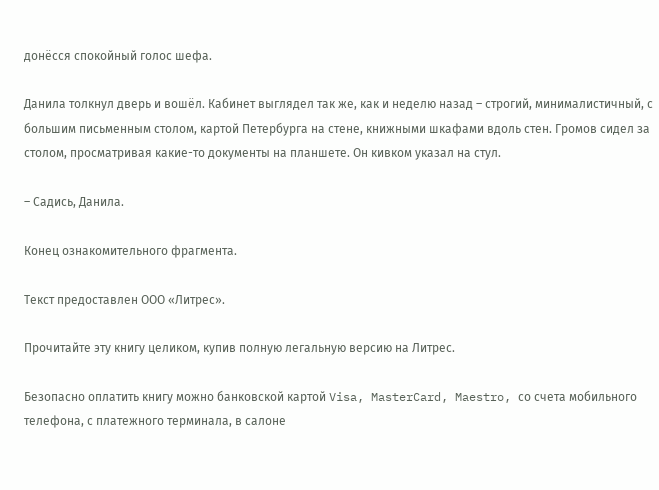донёсся спокойный голос шефа.

Данила толкнул дверь и вошёл. Кабинет выглядел так же, как и неделю назад – строгий, минималистичный, с большим письменным столом, картой Петербурга на стене, книжными шкафами вдоль стен. Громов сидел за столом, просматривая какие-то документы на планшете. Он кивком указал на стул.

– Садись, Данила.

Конец ознакомительного фрагмента.

Текст предоставлен ООО «Литрес».

Прочитайте эту книгу целиком, купив полную легальную версию на Литрес.

Безопасно оплатить книгу можно банковской картой Visa, MasterCard, Maestro, со счета мобильного телефона, с платежного терминала, в салоне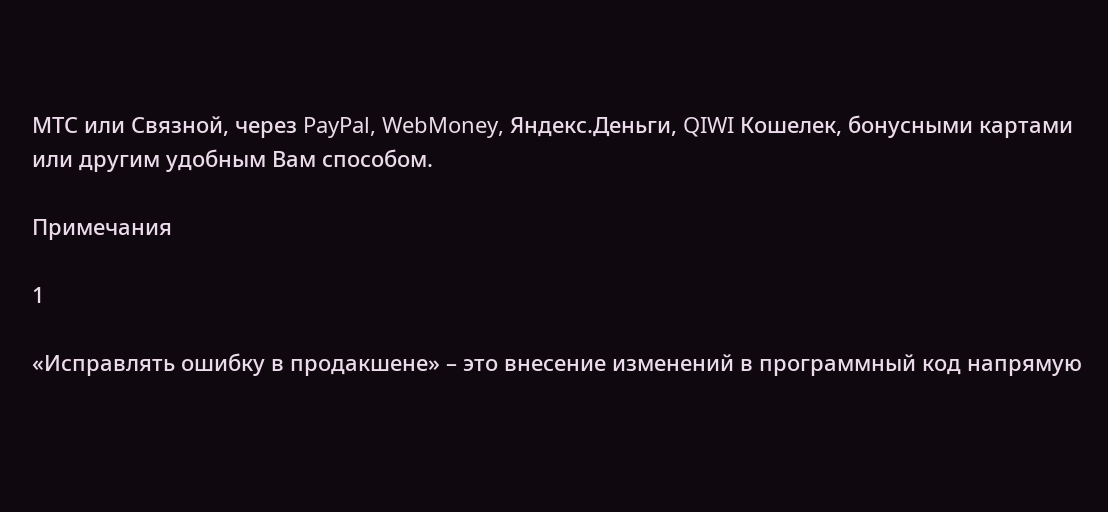МТС или Связной, через PayPal, WebMoney, Яндекс.Деньги, QIWI Кошелек, бонусными картами или другим удобным Вам способом.

Примечания

1

«Исправлять ошибку в продакшене» – это внесение изменений в программный код напрямую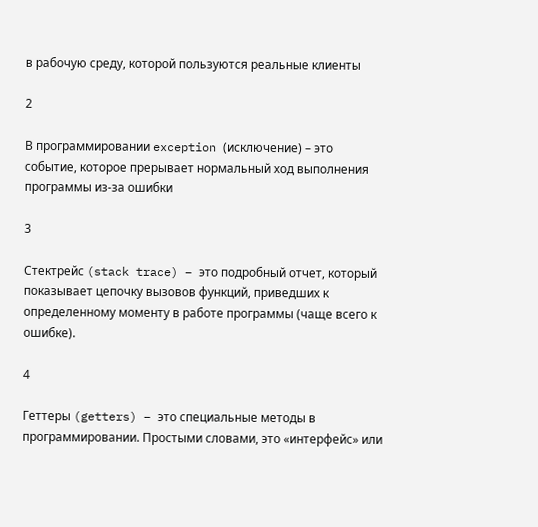в рабочую среду, которой пользуются реальные клиенты

2

В программировании exception (исключение) – это событие, которое прерывает нормальный ход выполнения программы из-за ошибки

3

Стектрейс (stack trace) – это подробный отчет, который показывает цепочку вызовов функций, приведших к определенному моменту в работе программы (чаще всего к ошибке).

4

Геттеры (getters) – это специальные методы в программировании. Простыми словами, это «интерфейс» или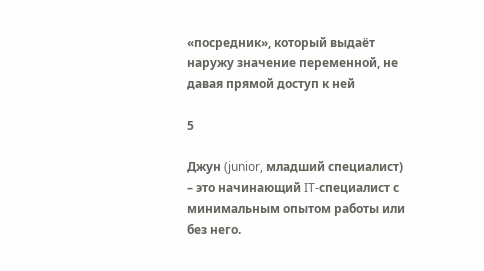«посредник», который выдаёт наружу значение переменной, не давая прямой доступ к ней

5

Джун (junior, младший специалист) – это начинающий IT-специалист с минимальным опытом работы или без него.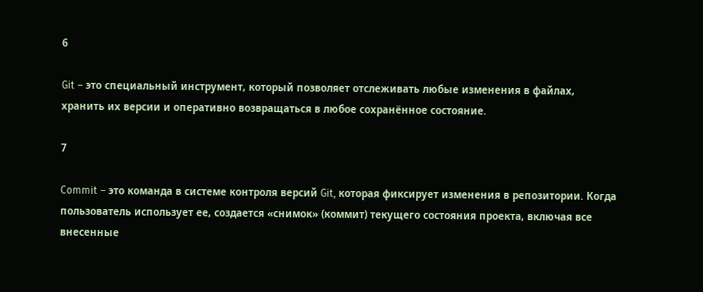6

Git – это специальный инструмент, который позволяет отслеживать любые изменения в файлах, хранить их версии и оперативно возвращаться в любое сохранённое состояние.

7

Commit – это команда в системе контроля версий Git, которая фиксирует изменения в репозитории. Когда пользователь использует ее, создается «снимок» (коммит) текущего состояния проекта, включая все внесенные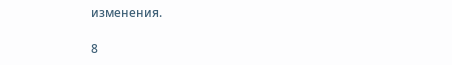изменения.

8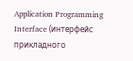Application Programming Interface (интерфейс прикладного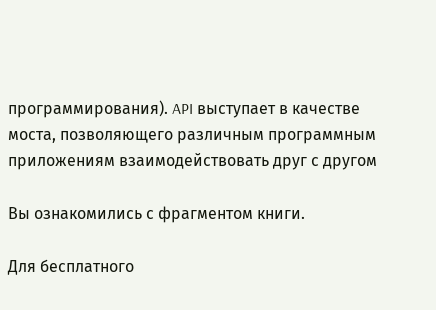программирования). API выступает в качестве моста, позволяющего различным программным приложениям взаимодействовать друг с другом

Вы ознакомились с фрагментом книги.

Для бесплатного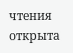чтения открыта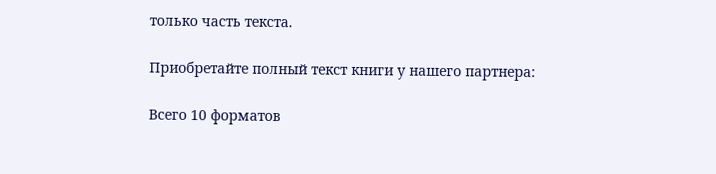только часть текста.

Приобретайте полный текст книги у нашего партнера:

Всего 10 форматов